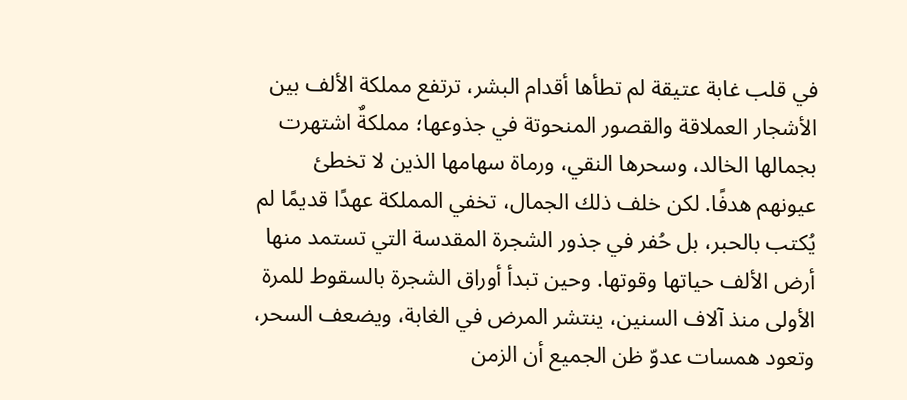في قلب غابة عتيقة لم تطأها أقدام البشر، ترتفع مملكة الألف بين الأشجار العملاقة والقصور المنحوتة في جذوعها؛ مملكةٌ اشتهرت بجمالها الخالد، وسحرها النقي، ورماة سهامها الذين لا تخطئ عيونهم هدفًا. لكن خلف ذلك الجمال، تخفي المملكة عهدًا قديمًا لم يُكتب بالحبر، بل حُفر في جذور الشجرة المقدسة التي تستمد منها أرض الألف حياتها وقوتها. وحين تبدأ أوراق الشجرة بالسقوط للمرة الأولى منذ آلاف السنين، ينتشر المرض في الغابة، ويضعف السحر، وتعود همسات عدوّ ظن الجميع أن الزمن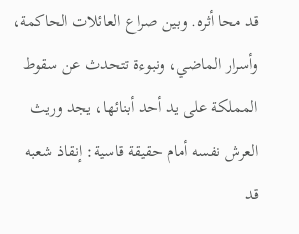قد محا أثره. وبين صراع العائلات الحاكمة، وأسرار الماضي، ونبوءة تتحدث عن سقوط المملكة على يد أحد أبنائها، يجد وريث العرش نفسه أمام حقيقة قاسية: إنقاذ شعبه قد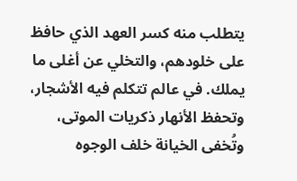يتطلب منه كسر العهد الذي حافظ على خلودهم، والتخلي عن أغلى ما يملك. في عالم تتكلم فيه الأشجار، وتحفظ الأنهار ذكريات الموتى، وتُخفى الخيانة خلف الوجوه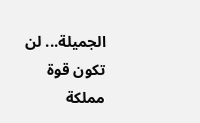الجميلة... لن تكون قوة مملكة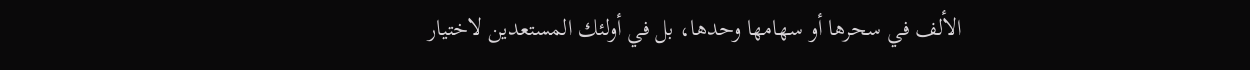الألف في سحرها أو سهامها وحدها، بل في أولئك المستعدين لاختيار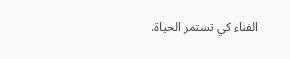الفناء كي تستمر الحياة.